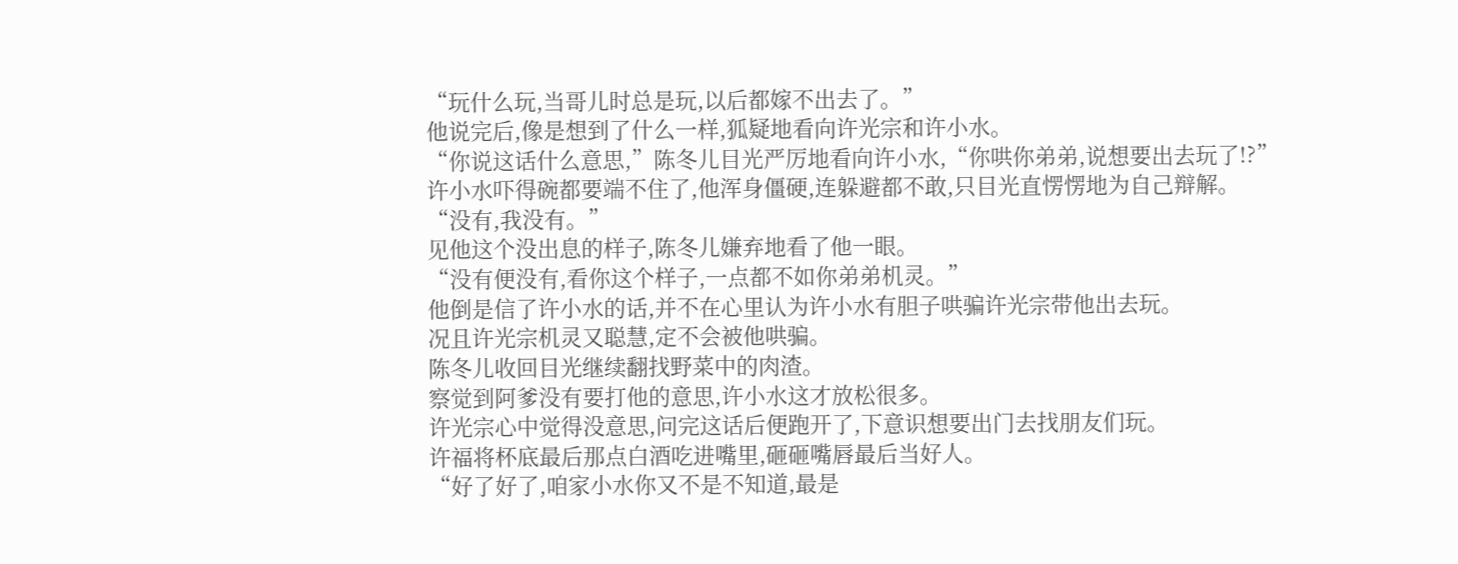“玩什么玩,当哥儿时总是玩,以后都嫁不出去了。”
他说完后,像是想到了什么一样,狐疑地看向许光宗和许小水。
“你说这话什么意思,”陈冬儿目光严厉地看向许小水,“你哄你弟弟,说想要出去玩了!?”
许小水吓得碗都要端不住了,他浑身僵硬,连躲避都不敢,只目光直愣愣地为自己辩解。
“没有,我没有。”
见他这个没出息的样子,陈冬儿嫌弃地看了他一眼。
“没有便没有,看你这个样子,一点都不如你弟弟机灵。”
他倒是信了许小水的话,并不在心里认为许小水有胆子哄骗许光宗带他出去玩。
况且许光宗机灵又聪慧,定不会被他哄骗。
陈冬儿收回目光继续翻找野菜中的肉渣。
察觉到阿爹没有要打他的意思,许小水这才放松很多。
许光宗心中觉得没意思,问完这话后便跑开了,下意识想要出门去找朋友们玩。
许福将杯底最后那点白酒吃进嘴里,砸砸嘴唇最后当好人。
“好了好了,咱家小水你又不是不知道,最是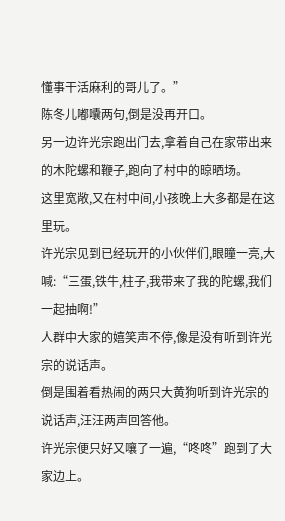懂事干活麻利的哥儿了。”
陈冬儿嘟囔两句,倒是没再开口。
另一边许光宗跑出门去,拿着自己在家带出来的木陀螺和鞭子,跑向了村中的晾晒场。
这里宽敞,又在村中间,小孩晚上大多都是在这里玩。
许光宗见到已经玩开的小伙伴们,眼瞳一亮,大喊:“三蛋,铁牛,柱子,我带来了我的陀螺,我们一起抽啊!”
人群中大家的嬉笑声不停,像是没有听到许光宗的说话声。
倒是围着看热闹的两只大黄狗听到许光宗的说话声,汪汪两声回答他。
许光宗便只好又嚷了一遍,“咚咚”跑到了大家边上。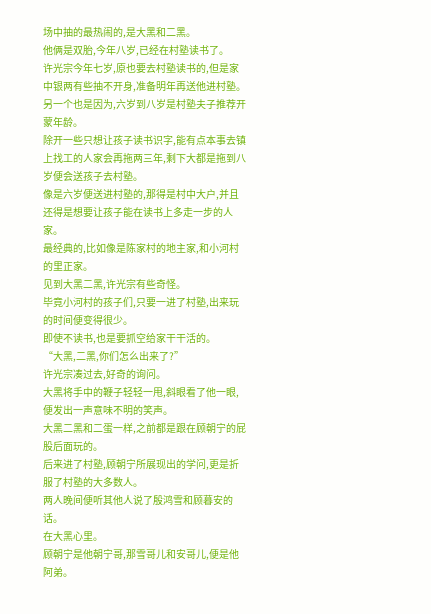场中抽的最热闹的,是大黑和二黑。
他俩是双胎,今年八岁,已经在村塾读书了。
许光宗今年七岁,原也要去村塾读书的,但是家中银两有些抽不开身,准备明年再送他进村塾。
另一个也是因为,六岁到八岁是村塾夫子推荐开蒙年龄。
除开一些只想让孩子读书识字,能有点本事去镇上找工的人家会再拖两三年,剩下大都是拖到八岁便会送孩子去村塾。
像是六岁便送进村塾的,那得是村中大户,并且还得是想要让孩子能在读书上多走一步的人家。
最经典的,比如像是陈家村的地主家,和小河村的里正家。
见到大黑二黑,许光宗有些奇怪。
毕竟小河村的孩子们,只要一进了村塾,出来玩的时间便变得很少。
即使不读书,也是要抓空给家干干活的。
“大黑,二黑,你们怎么出来了?”
许光宗凑过去,好奇的询问。
大黑将手中的鞭子轻轻一甩,斜眼看了他一眼,便发出一声意味不明的笑声。
大黑二黑和二蛋一样,之前都是跟在顾朝宁的屁股后面玩的。
后来进了村塾,顾朝宁所展现出的学问,更是折服了村塾的大多数人。
两人晚间便听其他人说了殷鸿雪和顾暮安的话。
在大黑心里。
顾朝宁是他朝宁哥,那雪哥儿和安哥儿,便是他阿弟。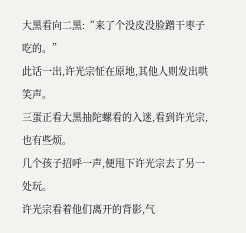大黑看向二黑:“来了个没皮没脸蹭干枣子吃的。”
此话一出,许光宗怔在原地,其他人则发出哄笑声。
三蛋正看大黑抽陀螺看的入迷,看到许光宗,也有些烦。
几个孩子招呼一声,便甩下许光宗去了另一处玩。
许光宗看着他们离开的背影,气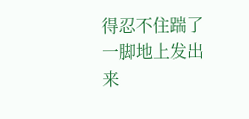得忍不住踹了一脚地上发出来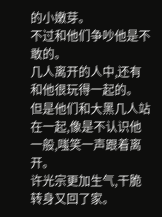的小嫩芽。
不过和他们争吵他是不敢的。
几人离开的人中,还有和他很玩得一起的。
但是他们和大黑几人站在一起,像是不认识他一般,嗤笑一声跟着离开。
许光宗更加生气,干脆转身又回了家。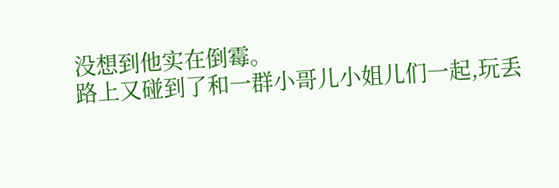没想到他实在倒霉。
路上又碰到了和一群小哥儿小姐儿们一起,玩丢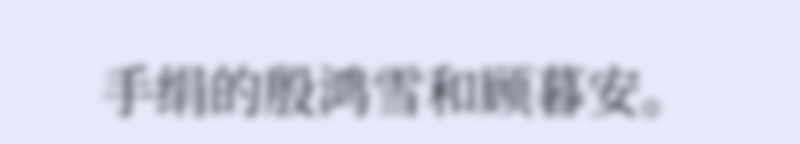手绢的殷鸿雪和顾暮安。